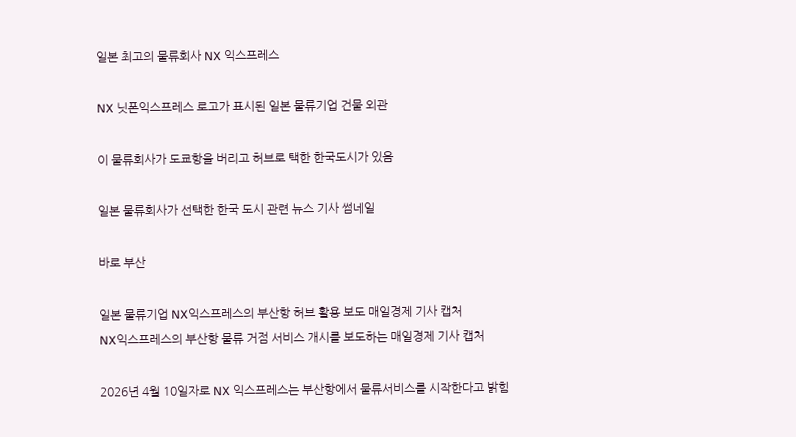일본 최고의 물류회사 NX 익스프레스

NX 닛폰익스프레스 로고가 표시된 일본 물류기업 건물 외관

이 물류회사가 도쿄항을 버리고 허브로 택한 한국도시가 있음

일본 물류회사가 선택한 한국 도시 관련 뉴스 기사 썸네일

바로 부산

일본 물류기업 NX익스프레스의 부산항 허브 활용 보도 매일경제 기사 캡처
NX익스프레스의 부산항 물류 거점 서비스 개시를 보도하는 매일경제 기사 캡처

2026년 4월 10일자로 NX 익스프레스는 부산항에서 물류서비스를 시작한다고 밝힘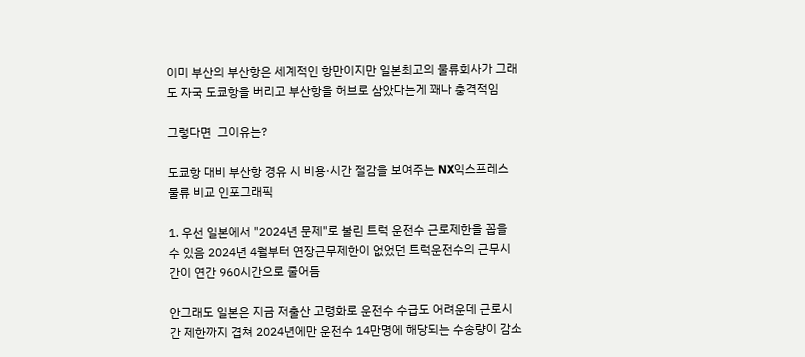이미 부산의 부산항은 세계적인 항만이지만 일본최고의 물류회사가 그래도 자국 도쿄항을 버리고 부산항을 허브로 삼았다는게 꽤나 충격적임

그렇다면  그이유는?

도쿄항 대비 부산항 경유 시 비용·시간 절감을 보여주는 NX익스프레스 물류 비교 인포그래픽

1. 우선 일본에서 "2024년 문제"로 불린 트럭 운전수 근로제한을 꼽을 수 있음 2024년 4월부터 연장근무제한이 없었던 트럭운전수의 근무시간이 연간 960시간으로 줄어듬

안그래도 일본은 지금 저출산 고령화로 운전수 수급도 어려운데 근로시간 제한까지 겹쳐 2024년에만 운전수 14만명에 해당되는 수송량이 감소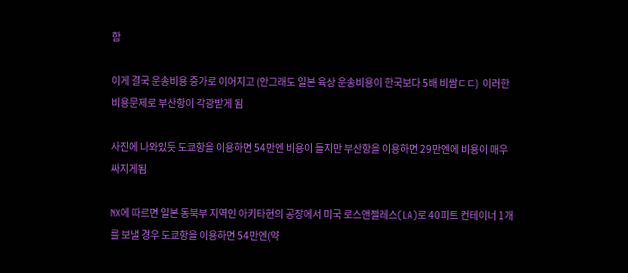함

이게 결국 운송비용 증가로 이어지고 (안그래도 일본 육상 운송비용이 한국보다 5배 비쌈ㄷㄷ)  이러한 비용문제로 부산항이 각광받게 됨

사진에 나와있듯 도쿄항을 이용하면 54만엔 비용이 들지만 부산항을 이용하면 29만엔에 비용이 매우싸지게됨

NX에 따르면 일본 동북부 지역인 아키타현의 공장에서 미국 로스앤젤레스(LA)로 40피트 컨테이너 1개를 보낼 경우 도쿄항을 이용하면 54만엔(약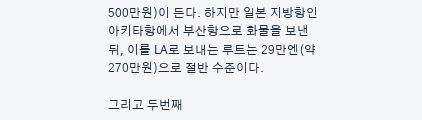500만원)이 든다. 하지만 일본 지방항인 아키타항에서 부산항으로 화물을 보낸 뒤, 이를 LA로 보내는 루트는 29만엔(약 270만원)으로 절반 수준이다.

그리고 두번째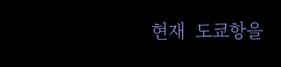현재  도쿄항을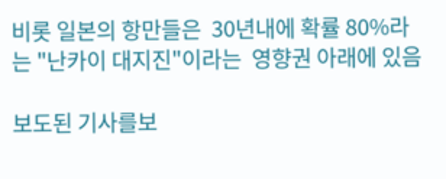비롯 일본의 항만들은  30년내에 확률 80%라는 "난카이 대지진"이라는  영향권 아래에 있음

보도된 기사를보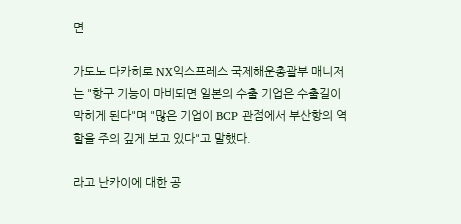면

가도노 다카히로 NX익스프레스 국제해운총괄부 매니저는 "항구 기능이 마비되면 일본의 수출 기업은 수출길이 막히게 된다"며 "많은 기업이 BCP 관점에서 부산항의 역할을 주의 깊게 보고 있다"고 말했다.

라고 난카이에 대한 공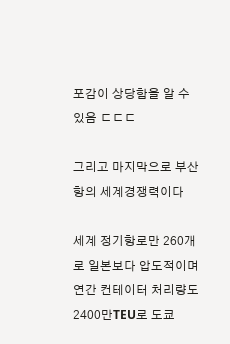포감이 상당함을 알 수  있음 ㄷㄷㄷ

그리고 마지막으로 부산항의 세계경쟁력이다

세계 정기항로만 260개로 일본보다 압도적이며 연간 컨테이터 처리량도 2400만TEU로 도쿄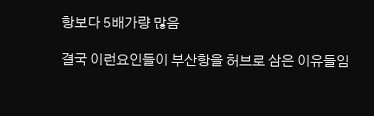항보다 5배가량 많음

결국 이런요인들이 부산항을 허브로 삼은 이유들임